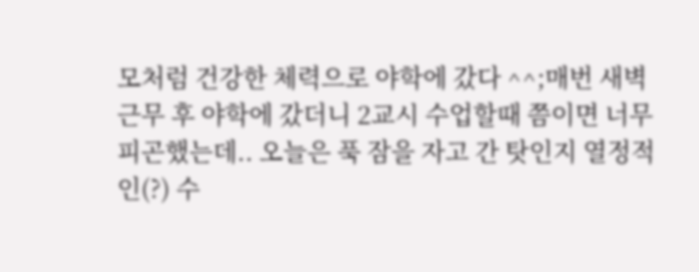모처럼 건강한 체력으로 야학에 갔다 ^^;매번 새벽 근무 후 야학에 갔더니 2교시 수업할때 쯤이면 너무 피곤했는데.. 오늘은 푹 잠을 자고 간 탓인지 열정적인(?) 수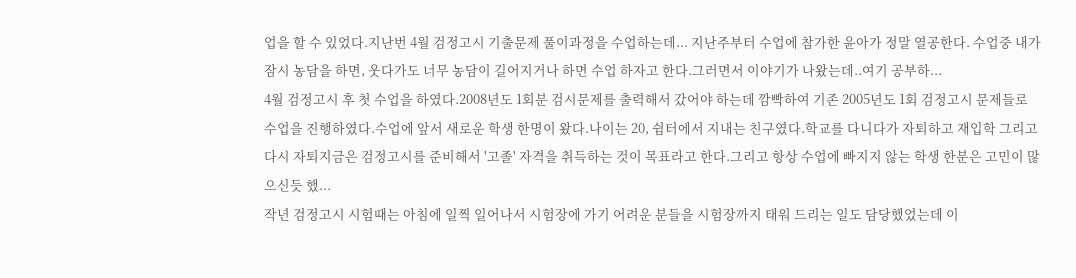업을 할 수 있었다.지난번 4월 검정고시 기출문제 풀이과정을 수업하는데... 지난주부터 수업에 참가한 윤아가 정말 열공한다. 수업중 내가 잠시 농담을 하면, 웃다가도 너무 농담이 길어지거나 하면 수업 하자고 한다.그러면서 이야기가 나왔는데..여기 공부하...
4월 검정고시 후 첫 수업을 하였다.2008년도 1회분 검시문제를 출력해서 갔어야 하는데 깜빡하여 기존 2005년도 1회 검정고시 문제들로 수업을 진행하였다.수업에 앞서 새로운 학생 한명이 왔다.나이는 20, 쉼터에서 지내는 친구였다.학교를 다니다가 자퇴하고 재입학 그리고 다시 자퇴지금은 검정고시를 준비해서 '고졸' 자격을 취득하는 것이 목표라고 한다.그리고 항상 수업에 빠지지 않는 학생 한분은 고민이 많으신듯 했...
작년 검정고시 시험때는 아침에 일찍 일어나서 시험장에 가기 어려운 분들을 시험장까지 태워 드리는 일도 담당했었는데 이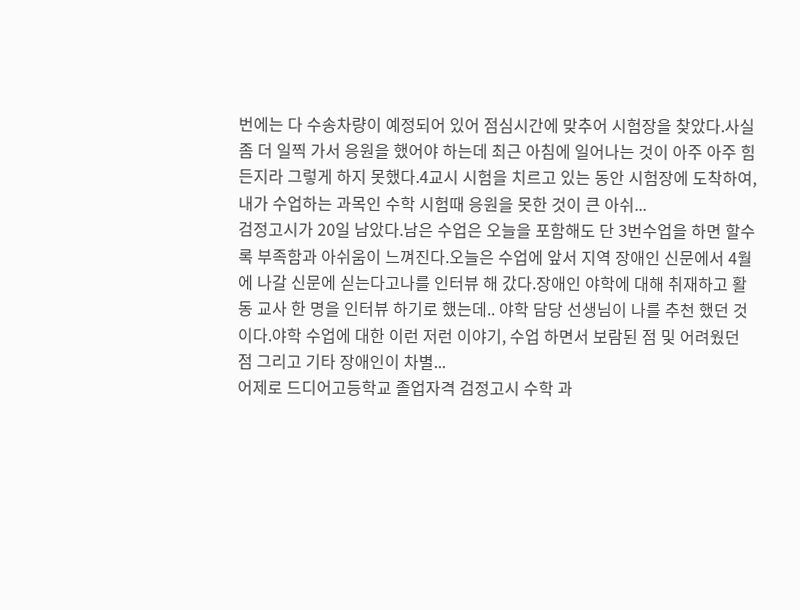번에는 다 수송차량이 예정되어 있어 점심시간에 맞추어 시험장을 찾았다.사실 좀 더 일찍 가서 응원을 했어야 하는데 최근 아침에 일어나는 것이 아주 아주 힘든지라 그렇게 하지 못했다.4교시 시험을 치르고 있는 동안 시험장에 도착하여, 내가 수업하는 과목인 수학 시험때 응원을 못한 것이 큰 아쉬...
검정고시가 20일 남았다.남은 수업은 오늘을 포함해도 단 3번수업을 하면 할수록 부족함과 아쉬움이 느껴진다.오늘은 수업에 앞서 지역 장애인 신문에서 4월에 나갈 신문에 싣는다고나를 인터뷰 해 갔다.장애인 야학에 대해 취재하고 활동 교사 한 명을 인터뷰 하기로 했는데.. 야학 담당 선생님이 나를 추천 했던 것이다.야학 수업에 대한 이런 저런 이야기, 수업 하면서 보람된 점 및 어려웠던 점 그리고 기타 장애인이 차별...
어제로 드디어고등학교 졸업자격 검정고시 수학 과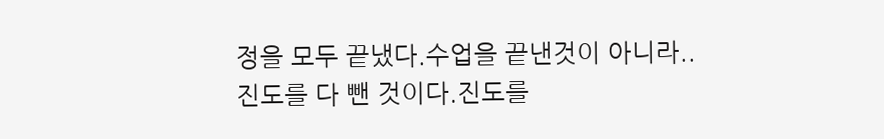정을 모두 끝냈다.수업을 끝낸것이 아니라.. 진도를 다 뺀 것이다.진도를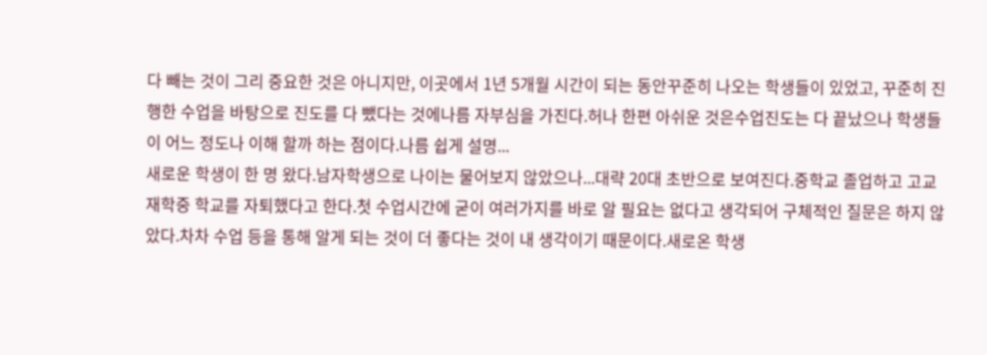다 빼는 것이 그리 중요한 것은 아니지만, 이곳에서 1년 5개월 시간이 되는 동안꾸준히 나오는 학생들이 있었고, 꾸준히 진행한 수업을 바탕으로 진도를 다 뺐다는 것에나름 자부심을 가진다.허나 한편 아쉬운 것은수업진도는 다 끝났으나 학생들이 어느 정도나 이해 할까 하는 점이다.나름 쉽게 설명...
새로운 학생이 한 명 왔다.남자학생으로 나이는 물어보지 않았으나...대략 20대 초반으로 보여진다.중학교 졸업하고 고교 재학중 학교를 자퇴했다고 한다.첫 수업시간에 굳이 여러가지를 바로 알 필요는 없다고 생각되어 구체적인 질문은 하지 않았다.차차 수업 등을 통해 알게 되는 것이 더 좋다는 것이 내 생각이기 때문이다.새로온 학생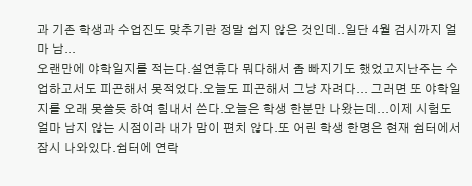과 기존 학생과 수업진도 맞추기란 정말 쉽지 않은 것인데..일단 4월 검시까지 얼마 남...
오랜만에 야학일지를 적는다.설연휴다 뭐다해서 좀 빠지기도 했었고지난주는 수업하고서도 피곤해서 못적었다.오늘도 피곤해서 그냥 자려다... 그러면 또 야학일지를 오래 못쓸듯 하여 힘내서 쓴다.오늘은 학생 한분만 나왔는데...이제 시험도 얼마 남지 않는 시점이라 내가 맘이 편치 않다.또 어린 학생 한명은 현재 쉼터에서 잠시 나와있다.쉼터에 연락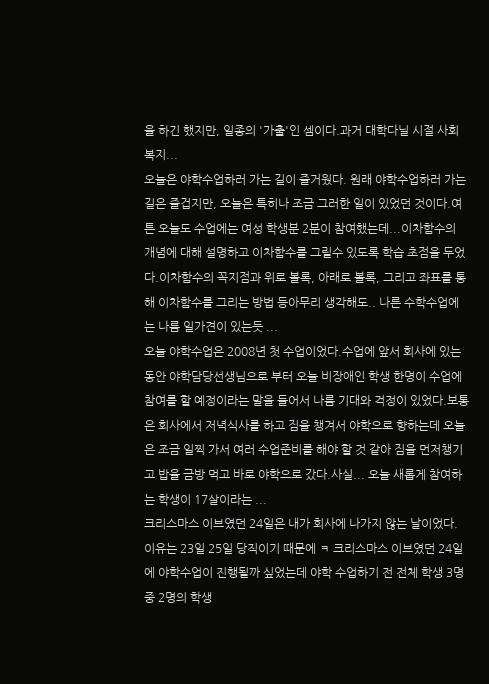을 하긴 했지만, 일종의 '가출'인 셈이다.과거 대학다닐 시절 사회복지...
오늘은 야학수업하러 가는 길이 즐거웠다. 원래 야학수업하러 가는 길은 즐겁지만, 오늘은 특히나 조금 그러한 일이 있었던 것이다.여튼 오늘도 수업에는 여성 학생분 2분이 참여했는데...이차함수의 개념에 대해 설명하고 이차함수를 그릴수 있도록 학습 초점을 두었다.이차함수의 꼭지점과 위로 볼록, 아래로 볼록, 그리고 좌표를 통해 이차함수를 그리는 방법 등아무리 생각해도.. 나른 수학수업에는 나름 일가견이 있는듯 ...
오늘 야학수업은 2008년 첫 수업이었다.수업에 앞서 회사에 있는 동안 야학담당선생님으로 부터 오늘 비장애인 학생 한명이 수업에 참여를 할 예정이라는 말을 들어서 나름 기대와 걱정이 있었다.보통은 회사에서 저녁식사를 하고 짐을 챙겨서 야학으로 향하는데 오늘은 조금 일찍 가서 여러 수업준비를 해야 할 것 같아 짐을 먼저챙기고 밥을 금방 먹고 바로 야학으로 갔다.사실... 오늘 새롭게 참여하는 학생이 17살이라는 ...
크리스마스 이브였던 24일은 내가 회사에 나가지 않는 날이었다. 이유는 23일 25일 당직이기 때문에 ㅋ 크리스마스 이브였던 24일에 야학수업이 진행될까 싶었는데 야학 수업하기 전 전체 학생 3명중 2명의 학생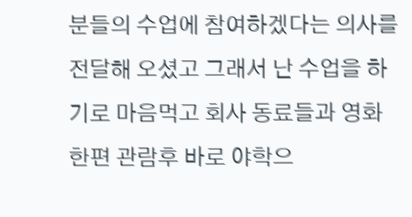분들의 수업에 참여하겠다는 의사를 전달해 오셨고 그래서 난 수업을 하기로 마음먹고 회사 동료들과 영화한편 관람후 바로 야학으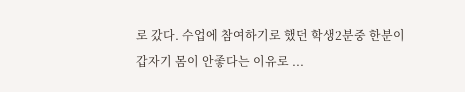로 갔다. 수업에 참여하기로 했던 학생2분중 한분이 갑자기 몸이 안좋다는 이유로 ...